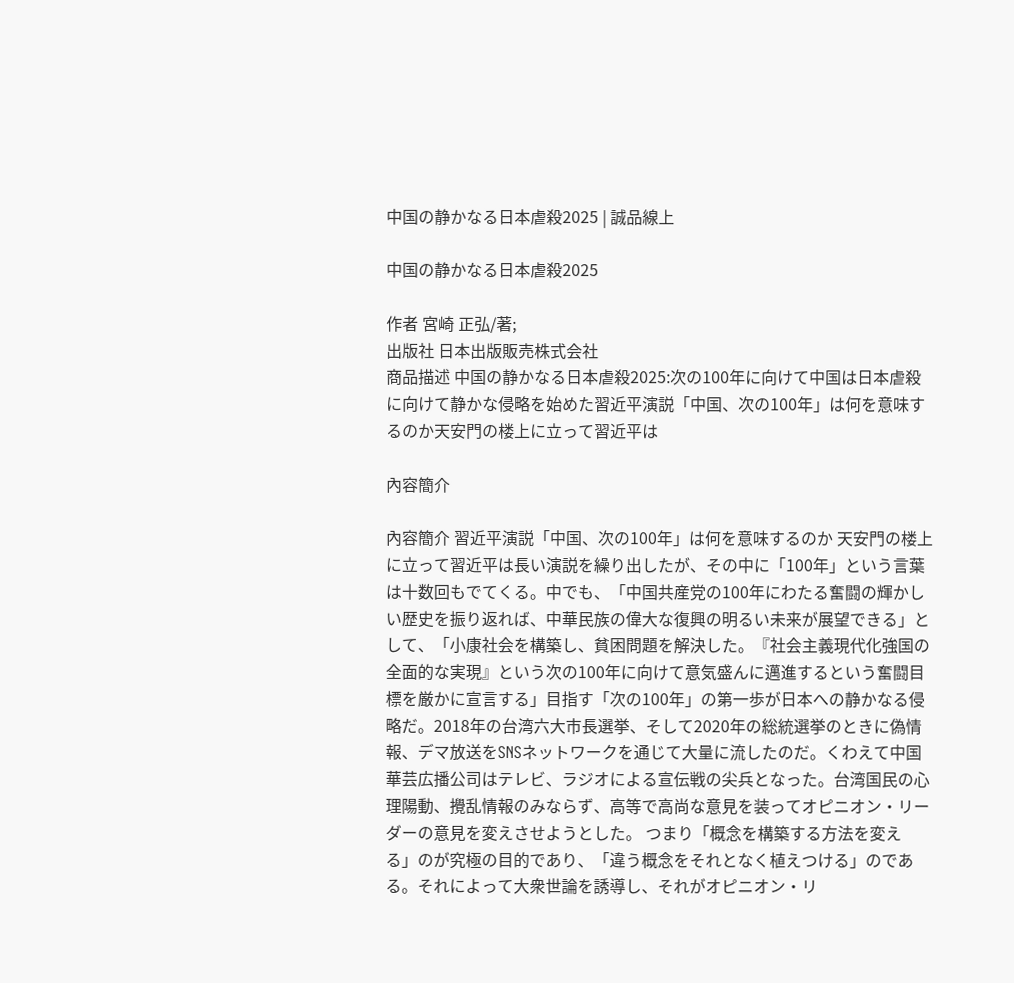中国の静かなる日本虐殺2025 | 誠品線上

中国の静かなる日本虐殺2025

作者 宮崎 正弘/著;
出版社 日本出版販売株式会社
商品描述 中国の静かなる日本虐殺2025:次の100年に向けて中国は日本虐殺に向けて静かな侵略を始めた習近平演説「中国、次の100年」は何を意味するのか天安門の楼上に立って習近平は

內容簡介

內容簡介 習近平演説「中国、次の100年」は何を意味するのか 天安門の楼上に立って習近平は長い演説を繰り出したが、その中に「100年」という言葉は十数回もでてくる。中でも、「中国共産党の100年にわたる奮闘の輝かしい歴史を振り返れば、中華民族の偉大な復興の明るい未来が展望できる」として、「小康社会を構築し、貧困問題を解決した。『社会主義現代化強国の全面的な実現』という次の100年に向けて意気盛んに邁進するという奮闘目標を厳かに宣言する」目指す「次の100年」の第一歩が日本への静かなる侵略だ。2018年の台湾六大市長選挙、そして2020年の総統選挙のときに偽情報、デマ放送をSNSネットワークを通じて大量に流したのだ。くわえて中国華芸広播公司はテレビ、ラジオによる宣伝戦の尖兵となった。台湾国民の心理陽動、攪乱情報のみならず、高等で高尚な意見を装ってオピニオン・リーダーの意見を変えさせようとした。 つまり「概念を構築する方法を変える」のが究極の目的であり、「違う概念をそれとなく植えつける」のである。それによって大衆世論を誘導し、それがオピニオン・リ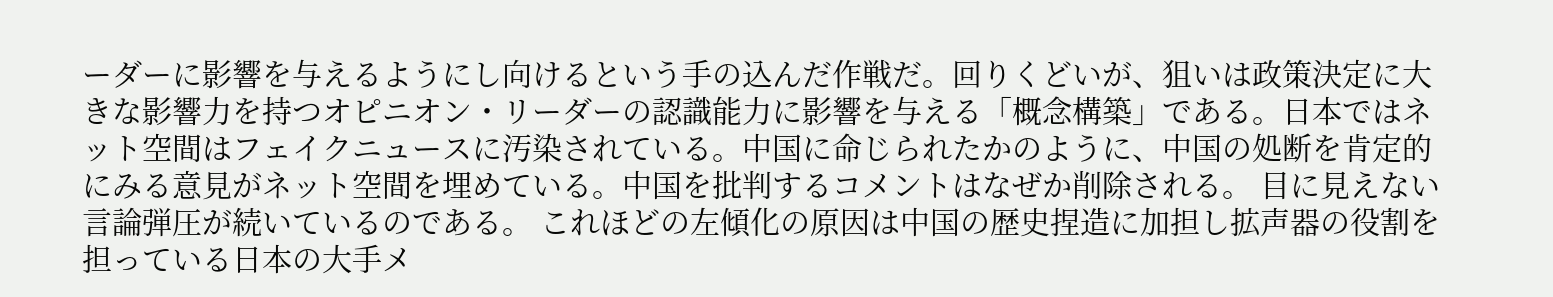ーダーに影響を与えるようにし向けるという手の込んだ作戦だ。回りくどいが、狙いは政策決定に大きな影響力を持つオピニオン・リーダーの認識能力に影響を与える「概念構築」である。日本ではネット空間はフェイクニュースに汚染されている。中国に命じられたかのように、中国の処断を肯定的にみる意見がネット空間を埋めている。中国を批判するコメントはなぜか削除される。 目に見えない言論弾圧が続いているのである。 これほどの左傾化の原因は中国の歴史捏造に加担し拡声器の役割を担っている日本の大手メ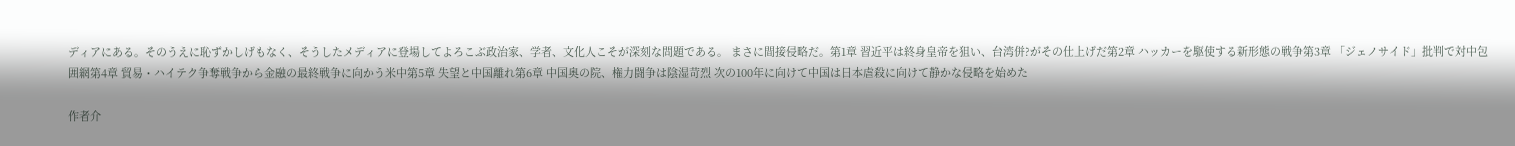ディアにある。そのうえに恥ずかしげもなく、そうしたメディアに登場してよろこぶ政治家、学者、文化人こそが深刻な問題である。 まさに間接侵略だ。第1章 習近平は終身皇帝を狙い、台湾併?がその仕上げだ第2章 ハッカーを駆使する新形態の戦争第3章 「ジェノサイド」批判で対中包囲網第4章 貿易・ハイテク争奪戦争から金融の最終戦争に向かう米中第5章 失望と中国離れ第6章 中国奥の院、権力闘争は陰湿苛烈 次の100年に向けて中国は日本虐殺に向けて静かな侵略を始めた

作者介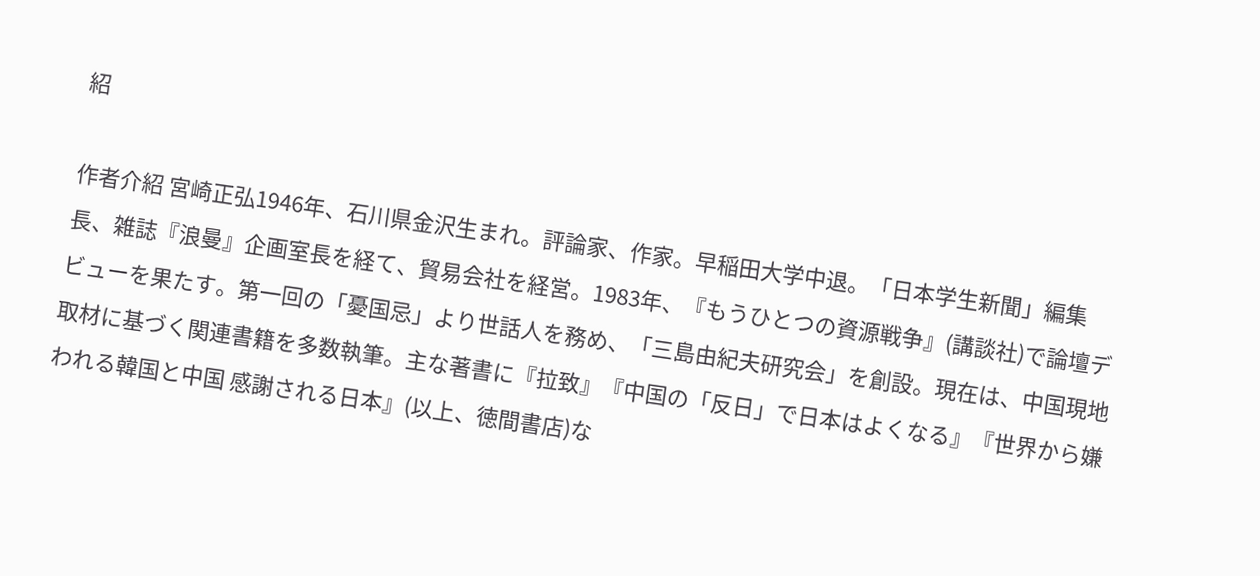紹

作者介紹 宮崎正弘1946年、石川県金沢生まれ。評論家、作家。早稲田大学中退。「日本学生新聞」編集長、雑誌『浪曼』企画室長を経て、貿易会社を経営。1983年、『もうひとつの資源戦争』(講談社)で論壇デビューを果たす。第一回の「憂国忌」より世話人を務め、「三島由紀夫研究会」を創設。現在は、中国現地取材に基づく関連書籍を多数執筆。主な著書に『拉致』『中国の「反日」で日本はよくなる』『世界から嫌われる韓国と中国 感謝される日本』(以上、徳間書店)な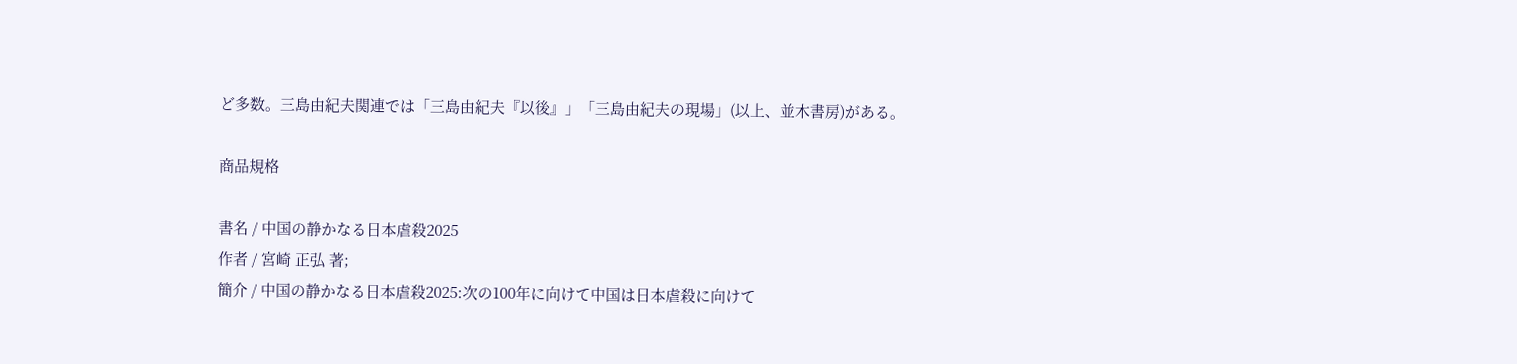ど多数。三島由紀夫関連では「三島由紀夫『以後』」「三島由紀夫の現場」(以上、並木書房)がある。

商品規格

書名 / 中国の静かなる日本虐殺2025
作者 / 宮崎 正弘 著;
簡介 / 中国の静かなる日本虐殺2025:次の100年に向けて中国は日本虐殺に向けて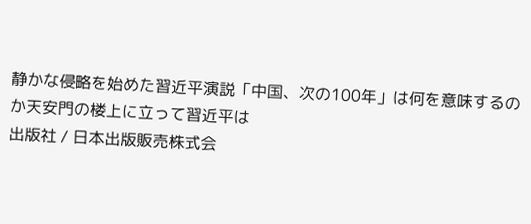静かな侵略を始めた習近平演説「中国、次の100年」は何を意味するのか天安門の楼上に立って習近平は
出版社 / 日本出版販売株式会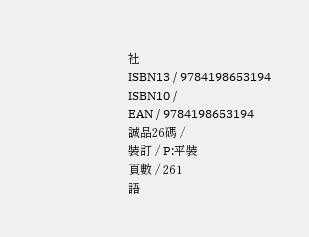社
ISBN13 / 9784198653194
ISBN10 /
EAN / 9784198653194
誠品26碼 /
裝訂 / P:平裝
頁數 / 261
語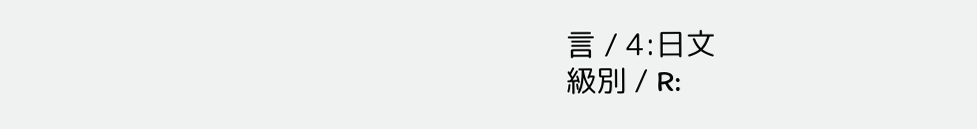言 / 4:日文
級別 / R: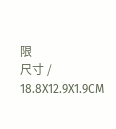限
尺寸 / 18.8X12.9X1.9CM